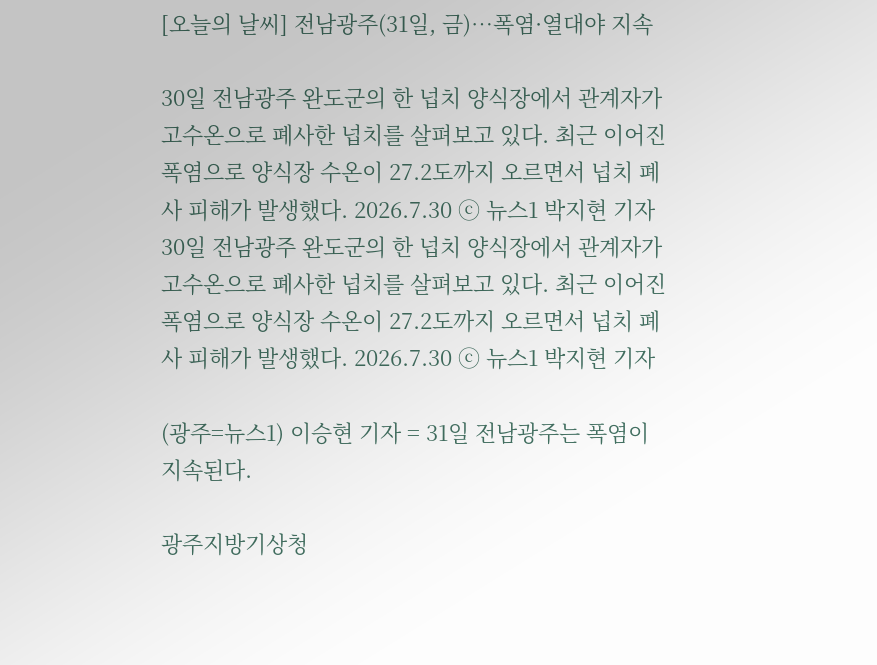[오늘의 날씨] 전남광주(31일, 금)…폭염·열대야 지속

30일 전남광주 완도군의 한 넙치 양식장에서 관계자가 고수온으로 폐사한 넙치를 살펴보고 있다. 최근 이어진 폭염으로 양식장 수온이 27.2도까지 오르면서 넙치 폐사 피해가 발생했다. 2026.7.30 ⓒ 뉴스1 박지현 기자
30일 전남광주 완도군의 한 넙치 양식장에서 관계자가 고수온으로 폐사한 넙치를 살펴보고 있다. 최근 이어진 폭염으로 양식장 수온이 27.2도까지 오르면서 넙치 폐사 피해가 발생했다. 2026.7.30 ⓒ 뉴스1 박지현 기자

(광주=뉴스1) 이승현 기자 = 31일 전남광주는 폭염이 지속된다.

광주지방기상청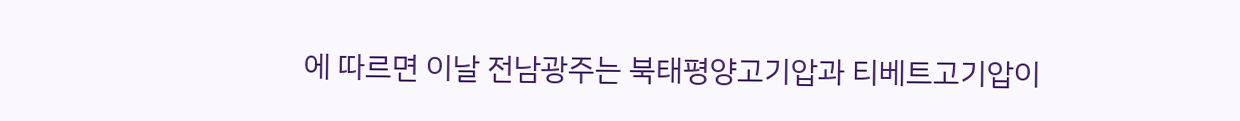에 따르면 이날 전남광주는 북태평양고기압과 티베트고기압이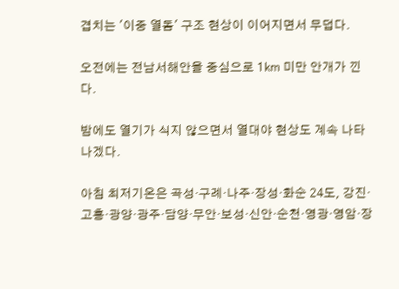겹치는 '이중 열돔' 구조 현상이 이어지면서 무덥다.

오전에는 전남서해안을 중심으로 1㎞ 미만 안개가 낀다.

밤에도 열기가 식지 않으면서 열대야 현상도 계속 나타나겠다.

아침 최저기온은 곡성·구례·나주·장성·화순 24도, 강진·고흥·광양·광주·담양·무안·보성·신안·순천·영광·영암·장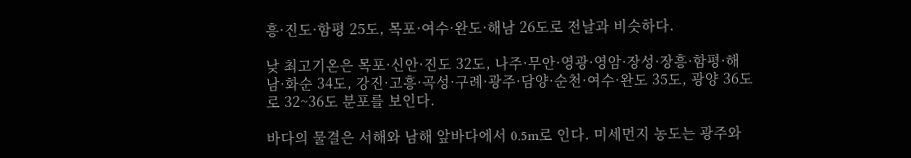흥·진도·함평 25도, 목포·여수·완도·해남 26도로 전날과 비슷하다.

낮 최고기온은 목포·신안·진도 32도, 나주·무안·영광·영암·장성·장흥·함평·해남·화순 34도, 강진·고흥·곡성·구례·광주·담양·순천·여수·완도 35도, 광양 36도로 32~36도 분포를 보인다.

바다의 물결은 서해와 남해 앞바다에서 0.5m로 인다. 미세먼지 농도는 광주와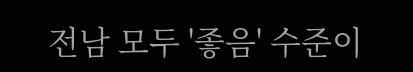전남 모두 '좋음' 수준이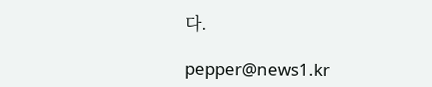다.

pepper@news1.kr